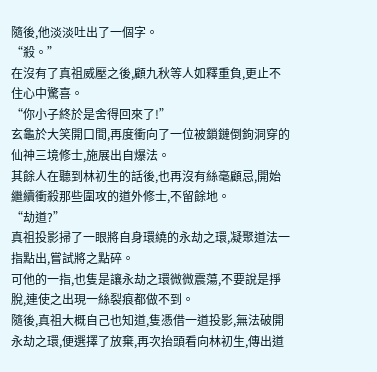隨後,他淡淡吐出了一個字。
“殺。”
在沒有了真祖威壓之後,顧九秋等人如釋重負,更止不住心中驚喜。
“你小子終於是舍得回來了!”
玄龜於大笑開口間,再度衝向了一位被鎖鏈倒鉤洞穿的仙神三境修士,施展出自爆法。
其餘人在聽到林初生的話後,也再沒有絲毫顧忌,開始繼續衝殺那些圍攻的道外修士,不留餘地。
“劫道?”
真祖投影掃了一眼將自身環繞的永劫之環,凝聚道法一指點出,嘗試將之點碎。
可他的一指,也隻是讓永劫之環微微震蕩,不要說是掙脫,連使之出現一絲裂痕都做不到。
隨後,真祖大概自己也知道,隻憑借一道投影,無法破開永劫之環,便選擇了放棄,再次抬頭看向林初生,傳出道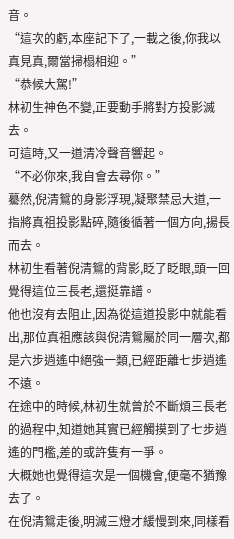音。
“這次的虧,本座記下了,一載之後,你我以真見真,爾當掃榻相迎。”
“恭候大駕!”
林初生神色不變,正要動手將對方投影滅去。
可這時,又一道清冷聲音響起。
“不必你來,我自會去尋你。”
驀然,倪清鴛的身影浮現,凝聚禁忌大道,一指將真祖投影點碎,隨後循著一個方向,揚長而去。
林初生看著倪清鴛的背影,眨了眨眼,頭一回覺得這位三長老,還挺靠譜。
他也沒有去阻止,因為從這道投影中就能看出,那位真祖應該與倪清鴛屬於同一層次,都是六步逍遙中絕強一類,已經距離七步逍遙不遠。
在途中的時候,林初生就曾於不斷煩三長老的過程中,知道她其實已經觸摸到了七步逍遙的門檻,差的或許隻有一爭。
大概她也覺得這次是一個機會,便毫不猶豫去了。
在倪清鴛走後,明滅三燈才緩慢到來,同樣看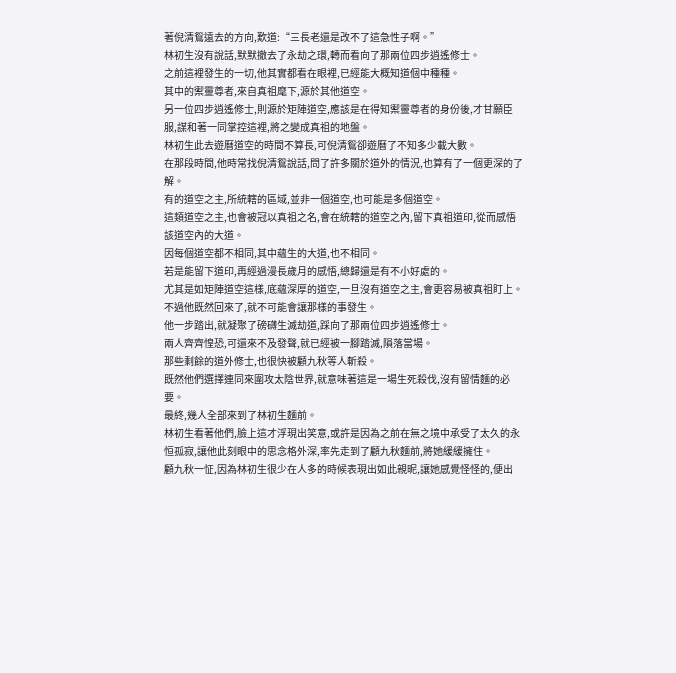著倪清鴛遠去的方向,歎道:“三長老還是改不了這急性子啊。”
林初生沒有說話,默默撤去了永劫之環,轉而看向了那兩位四步逍遙修士。
之前這裡發生的一切,他其實都看在眼裡,已經能大概知道個中種種。
其中的禦靈尊者,來自真祖麾下,源於其他道空。
另一位四步逍遙修士,則源於矩陣道空,應該是在得知禦靈尊者的身份後,才甘願臣服,謀和著一同掌控這裡,將之變成真祖的地盤。
林初生此去遊曆道空的時間不算長,可倪清鴛卻遊曆了不知多少載大數。
在那段時間,他時常找倪清鴛說話,問了許多關於道外的情況,也算有了一個更深的了解。
有的道空之主,所統轄的區域,並非一個道空,也可能是多個道空。
這類道空之主,也會被冠以真祖之名,會在統轄的道空之內,留下真祖道印,從而感悟該道空內的大道。
因每個道空都不相同,其中蘊生的大道,也不相同。
若是能留下道印,再經過漫長歲月的感悟,總歸還是有不小好處的。
尤其是如矩陣道空這樣,底蘊深厚的道空,一旦沒有道空之主,會更容易被真祖盯上。
不過他既然回來了,就不可能會讓那樣的事發生。
他一步踏出,就凝聚了磅礴生滅劫道,踩向了那兩位四步逍遙修士。
兩人齊齊惶恐,可還來不及發聲,就已經被一腳踏滅,隕落當場。
那些剩餘的道外修士,也很快被顧九秋等人斬殺。
既然他們選擇連同來圍攻太陰世界,就意味著這是一場生死殺伐,沒有留情麵的必要。
最終,幾人全部來到了林初生麵前。
林初生看著他們,臉上這才浮現出笑意,或許是因為之前在無之境中承受了太久的永恒孤寂,讓他此刻眼中的思念格外深,率先走到了顧九秋麵前,將她緩緩擁住。
顧九秋一怔,因為林初生很少在人多的時候表現出如此親昵,讓她感覺怪怪的,便出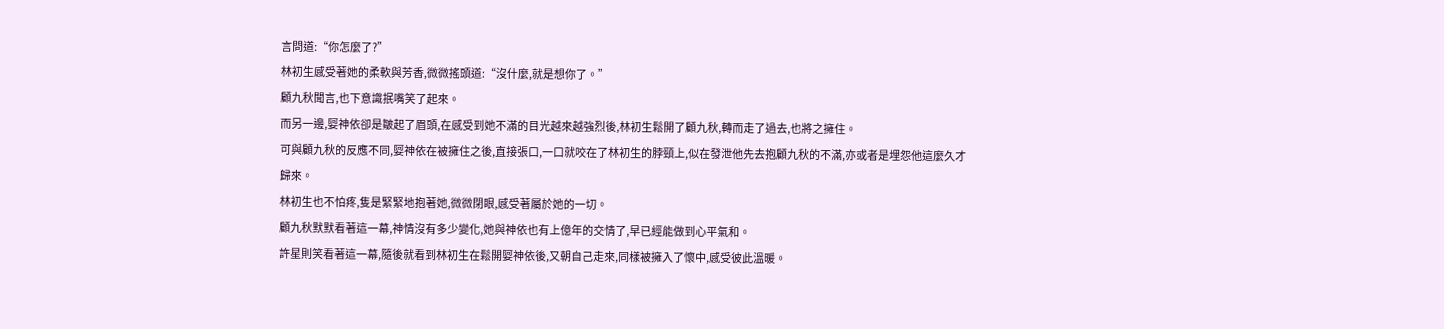言問道:“你怎麼了?”
林初生感受著她的柔軟與芳香,微微搖頭道:“沒什麼,就是想你了。”
顧九秋聞言,也下意識抿嘴笑了起來。
而另一邊,娿神依卻是皺起了眉頭,在感受到她不滿的目光越來越強烈後,林初生鬆開了顧九秋,轉而走了過去,也將之擁住。
可與顧九秋的反應不同,娿神依在被擁住之後,直接張口,一口就咬在了林初生的脖頸上,似在發泄他先去抱顧九秋的不滿,亦或者是埋怨他這麼久才歸來。
林初生也不怕疼,隻是緊緊地抱著她,微微閉眼,感受著屬於她的一切。
顧九秋默默看著這一幕,神情沒有多少變化,她與神依也有上億年的交情了,早已經能做到心平氣和。
許星則笑看著這一幕,隨後就看到林初生在鬆開娿神依後,又朝自己走來,同樣被擁入了懷中,感受彼此溫暖。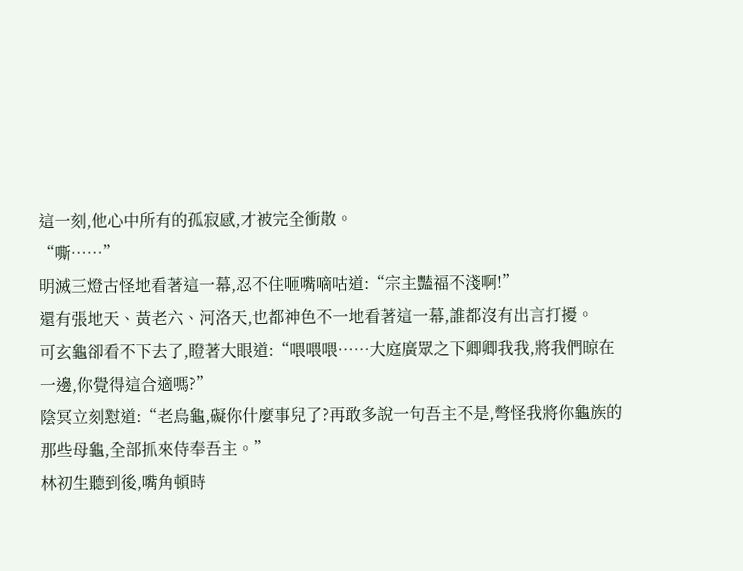這一刻,他心中所有的孤寂感,才被完全衝散。
“嘶……”
明滅三燈古怪地看著這一幕,忍不住咂嘴嘀咕道:“宗主豔福不淺啊!”
還有張地天、黃老六、河洛天,也都神色不一地看著這一幕,誰都沒有出言打擾。
可玄龜卻看不下去了,瞪著大眼道:“喂喂喂……大庭廣眾之下卿卿我我,將我們晾在一邊,你覺得這合適嗎?”
陰冥立刻懟道:“老烏龜,礙你什麼事兒了?再敢多說一句吾主不是,彆怪我將你龜族的那些母龜,全部抓來侍奉吾主。”
林初生聽到後,嘴角頓時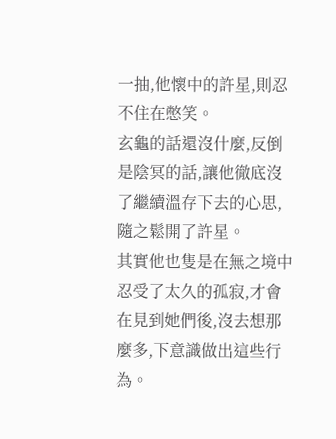一抽,他懷中的許星,則忍不住在憋笑。
玄龜的話還沒什麼,反倒是陰冥的話,讓他徹底沒了繼續溫存下去的心思,隨之鬆開了許星。
其實他也隻是在無之境中忍受了太久的孤寂,才會在見到她們後,沒去想那麼多,下意識做出這些行為。